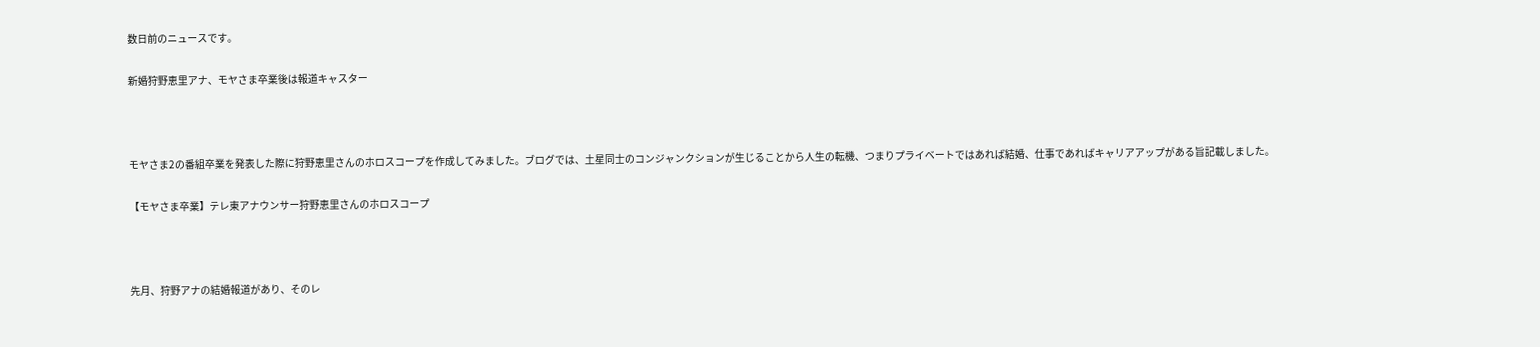数日前のニュースです。

新婚狩野恵里アナ、モヤさま卒業後は報道キャスター



モヤさま2の番組卒業を発表した際に狩野恵里さんのホロスコープを作成してみました。ブログでは、土星同士のコンジャンクションが生じることから人生の転機、つまりプライベートではあれば結婚、仕事であればキャリアアップがある旨記載しました。

【モヤさま卒業】テレ東アナウンサー狩野恵里さんのホロスコープ



先月、狩野アナの結婚報道があり、そのレ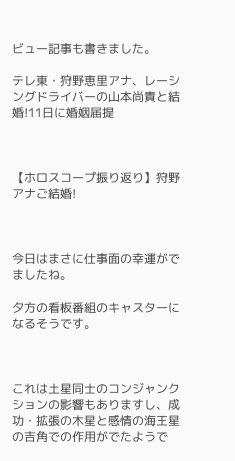ビュー記事も書きました。

テレ東・狩野恵里アナ、レーシングドライバーの山本尚貴と結婚!11日に婚姻届提



【ホロスコープ振り返り】狩野アナご結婚!



今日はまさに仕事面の幸運がでましたね。

夕方の看板番組のキャスターになるそうです。



これは土星同士のコンジャンクションの影響もありますし、成功・拡張の木星と感情の海王星の吉角での作用がでたようで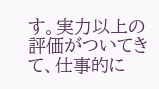す。実力以上の評価がついてきて、仕事的に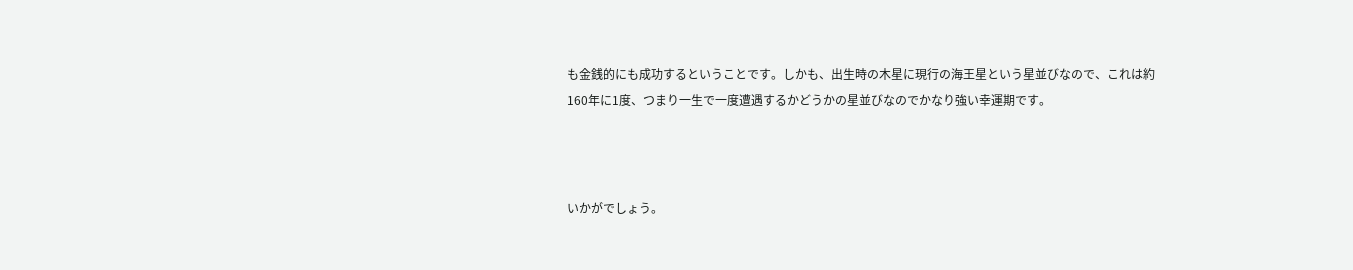も金銭的にも成功するということです。しかも、出生時の木星に現行の海王星という星並びなので、これは約160年に1度、つまり一生で一度遭遇するかどうかの星並びなのでかなり強い幸運期です。



いかがでしょう。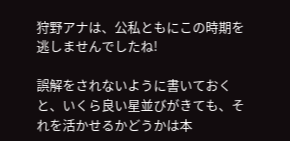狩野アナは、公私ともにこの時期を逃しませんでしたね!

誤解をされないように書いておくと、いくら良い星並びがきても、それを活かせるかどうかは本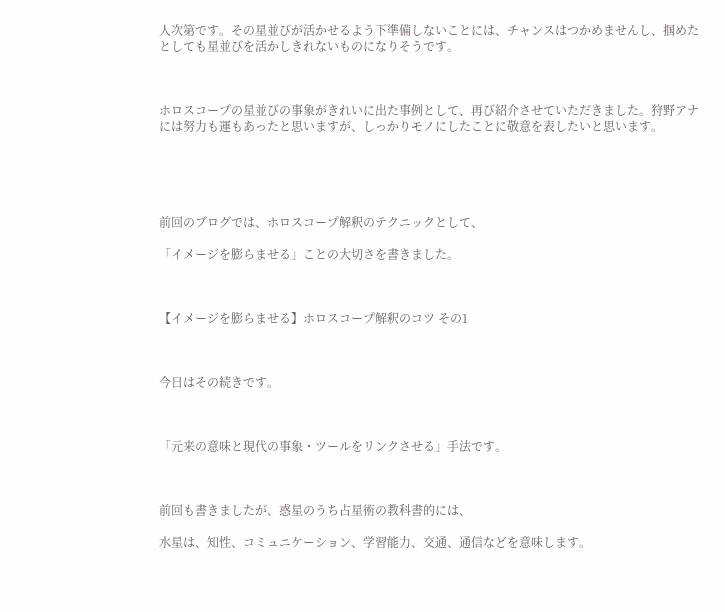人次第です。その星並びが活かせるよう下準備しないことには、チャンスはつかめませんし、掴めたとしても星並びを活かしきれないものになりそうです。



ホロスコープの星並びの事象がきれいに出た事例として、再び紹介させていただきました。狩野アナには努力も運もあったと思いますが、しっかりモノにしたことに敬意を表したいと思います。





前回のブログでは、ホロスコープ解釈のテクニックとして、

「イメージを膨らませる」ことの大切さを書きました。



【イメージを膨らませる】ホロスコープ解釈のコツ その1



今日はその続きです。



「元来の意味と現代の事象・ツールをリンクさせる」手法です。



前回も書きましたが、惑星のうち占星術の教科書的には、

水星は、知性、コミュニケーション、学習能力、交通、通信などを意味します。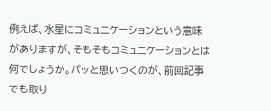例えば、水星にコミュニケーションという意味がありますが、そもそもコミュニケーションとは何でしょうか。パッと思いつくのが、前回記事でも取り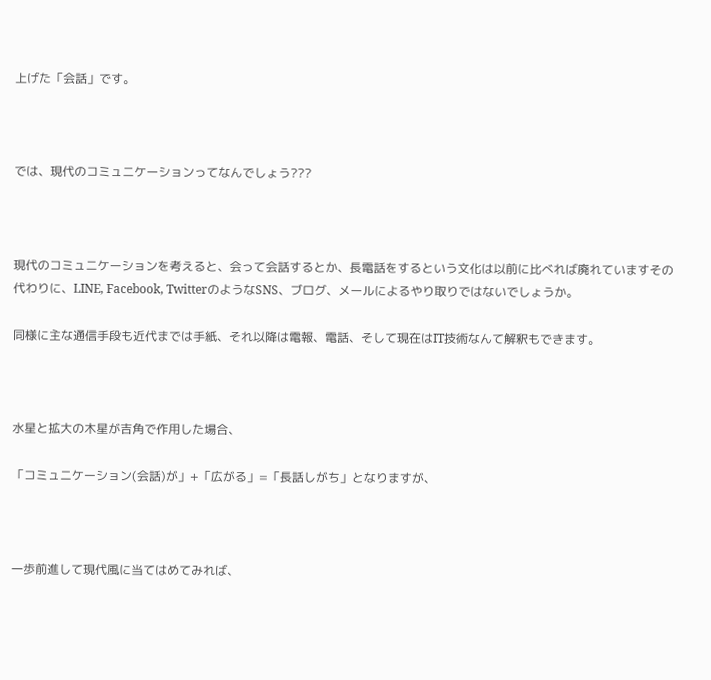上げた「会話」です。



では、現代のコミュニケーションってなんでしょう???



現代のコミュニケーションを考えると、会って会話するとか、長電話をするという文化は以前に比べれば廃れていますその代わりに、LINE, Facebook, TwitterのようなSNS、ブログ、メールによるやり取りではないでしょうか。

同様に主な通信手段も近代までは手紙、それ以降は電報、電話、そして現在はIT技術なんて解釈もできます。



水星と拡大の木星が吉角で作用した場合、

「コミュニケーション(会話)が」+「広がる」=「長話しがち」となりますが、



一歩前進して現代風に当てはめてみれば、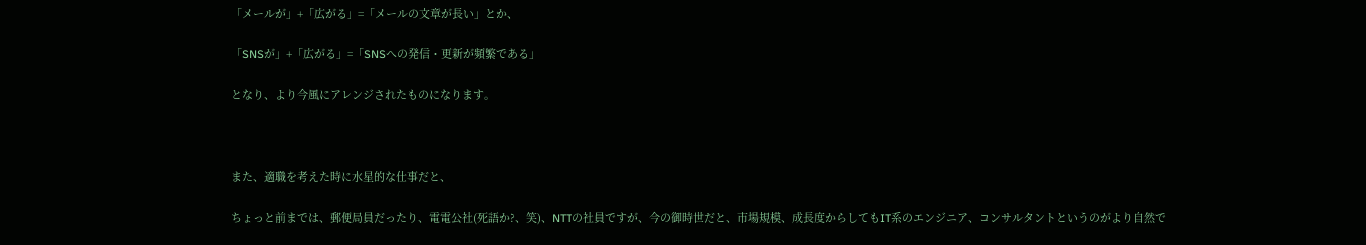「メールが」+「広がる」=「メールの文章が長い」とか、

「SNSが」+「広がる」=「SNSへの発信・更新が頻繁である」

となり、より今風にアレンジされたものになります。



また、適職を考えた時に水星的な仕事だと、

ちょっと前までは、郵便局員だったり、電電公社(死語か?、笑)、NTTの社員ですが、今の御時世だと、市場規模、成長度からしてもIT系のエンジニア、コンサルタントというのがより自然で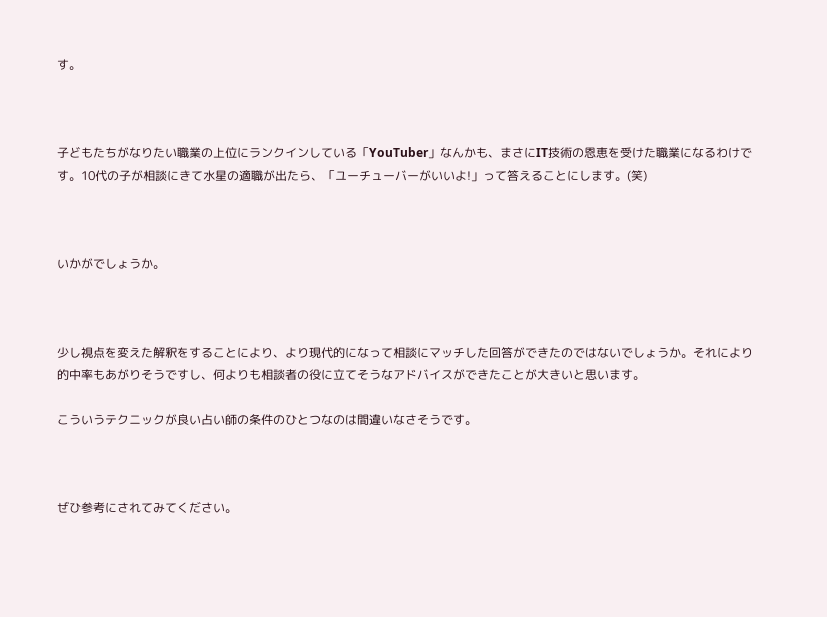す。



子どもたちがなりたい職業の上位にランクインしている「YouTuber」なんかも、まさにIT技術の恩恵を受けた職業になるわけです。10代の子が相談にきて水星の適職が出たら、「ユーチューバーがいいよ!」って答えることにします。(笑)



いかがでしょうか。



少し視点を変えた解釈をすることにより、より現代的になって相談にマッチした回答ができたのではないでしょうか。それにより的中率もあがりそうですし、何よりも相談者の役に立てそうなアドバイスができたことが大きいと思います。

こういうテクニックが良い占い師の条件のひとつなのは間違いなさそうです。



ぜひ参考にされてみてください。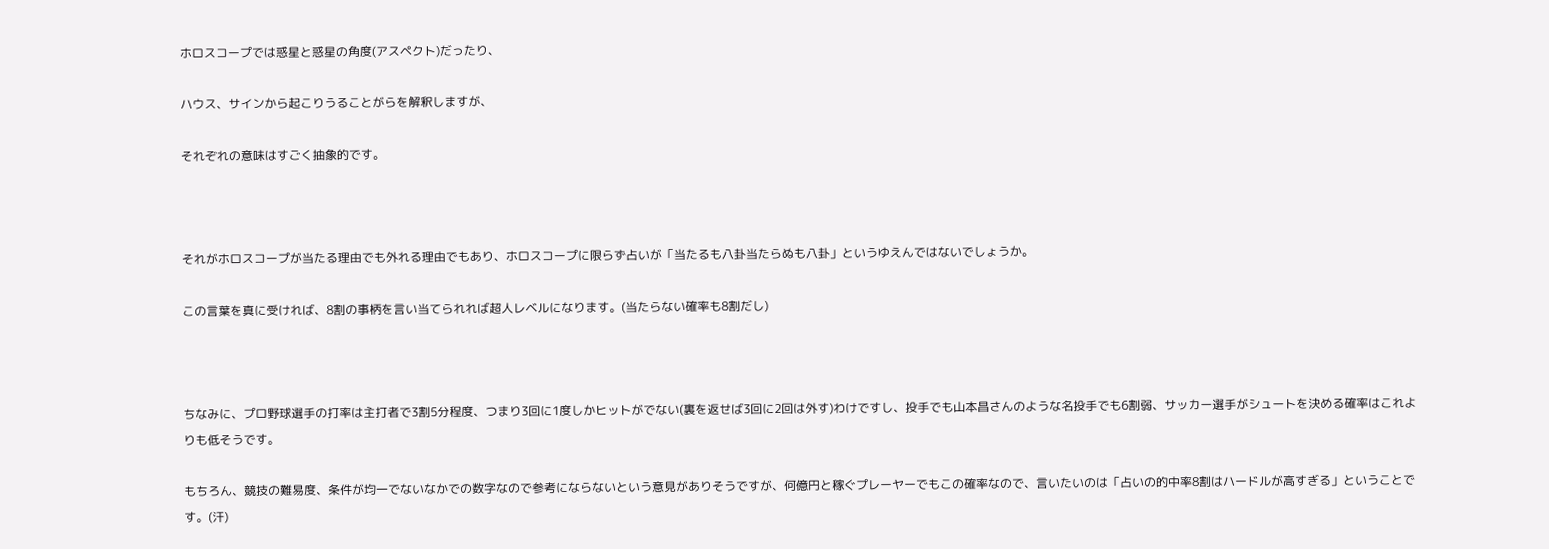ホロスコープでは惑星と惑星の角度(アスペクト)だったり、

ハウス、サインから起こりうることがらを解釈しますが、

それぞれの意味はすごく抽象的です。



それがホロスコープが当たる理由でも外れる理由でもあり、ホロスコープに限らず占いが「当たるも八卦当たらぬも八卦」というゆえんではないでしょうか。

この言葉を真に受ければ、8割の事柄を言い当てられれば超人レベルになります。(当たらない確率も8割だし)



ちなみに、プロ野球選手の打率は主打者で3割5分程度、つまり3回に1度しかヒットがでない(裏を返せば3回に2回は外す)わけですし、投手でも山本昌さんのような名投手でも6割弱、サッカー選手がシュートを決める確率はこれよりも低そうです。

もちろん、競技の難易度、条件が均一でないなかでの数字なので参考にならないという意見がありそうですが、何億円と稼ぐプレーヤーでもこの確率なので、言いたいのは「占いの的中率8割はハードルが高すぎる」ということです。(汗)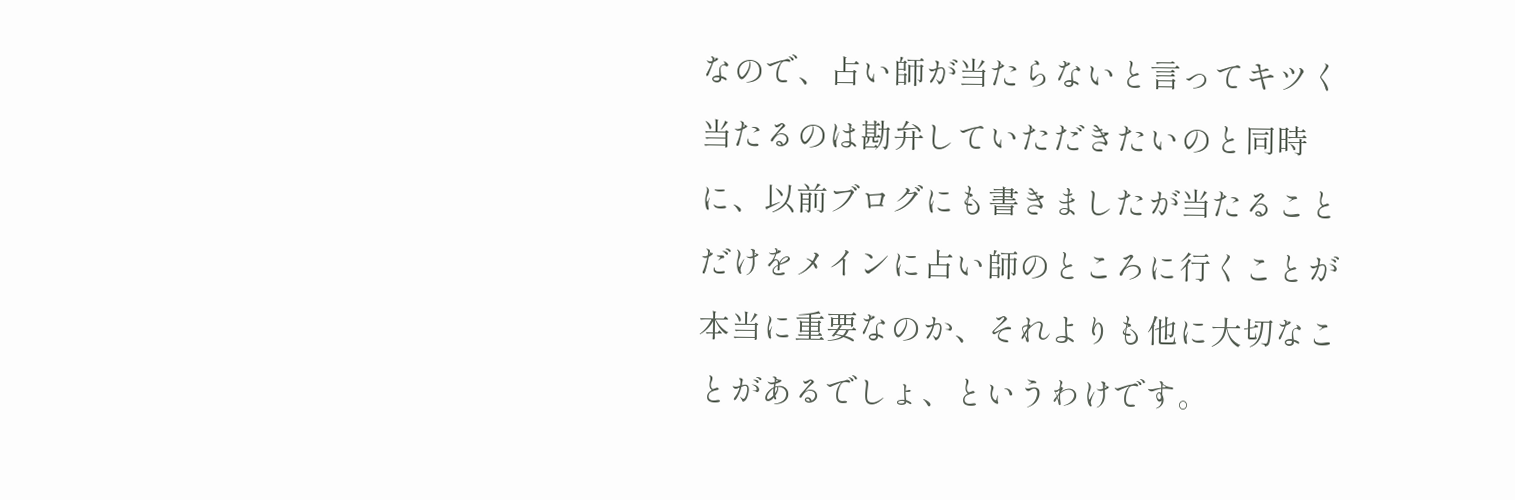なので、占い師が当たらないと言ってキツく当たるのは勘弁していただきたいのと同時に、以前ブログにも書きましたが当たることだけをメインに占い師のところに行くことが本当に重要なのか、それよりも他に大切なことがあるでしょ、というわけです。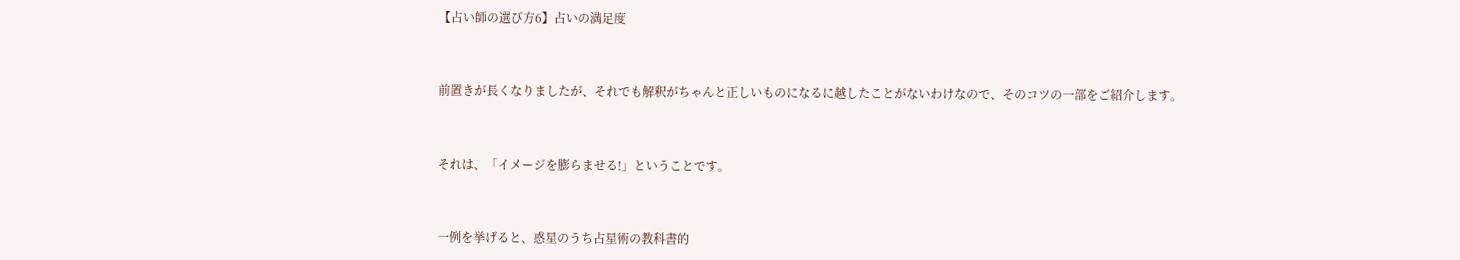【占い師の選び方6】占いの満足度



前置きが長くなりましたが、それでも解釈がちゃんと正しいものになるに越したことがないわけなので、そのコツの一部をご紹介します。



それは、「イメージを膨らませる!」ということです。



一例を挙げると、惑星のうち占星術の教科書的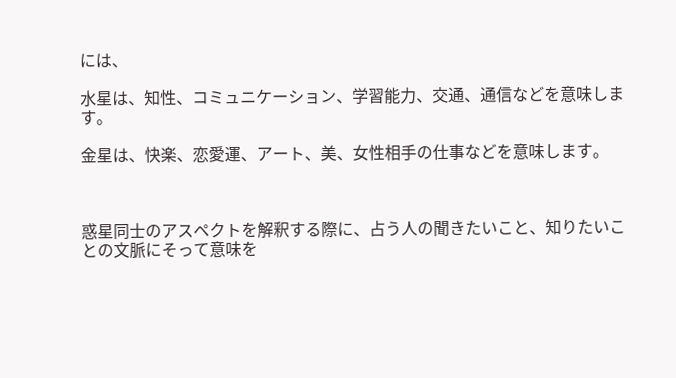には、

水星は、知性、コミュニケーション、学習能力、交通、通信などを意味します。

金星は、快楽、恋愛運、アート、美、女性相手の仕事などを意味します。



惑星同士のアスペクトを解釈する際に、占う人の聞きたいこと、知りたいことの文脈にそって意味を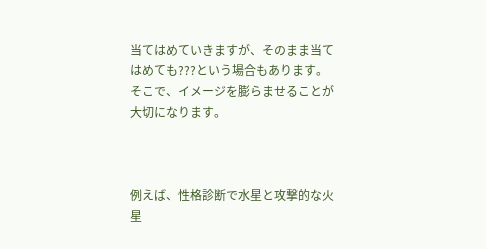当てはめていきますが、そのまま当てはめても???という場合もあります。そこで、イメージを膨らませることが大切になります。



例えば、性格診断で水星と攻撃的な火星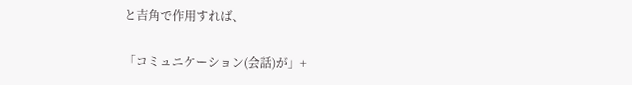と吉角で作用すれば、

「コミュニケーション(会話)が」+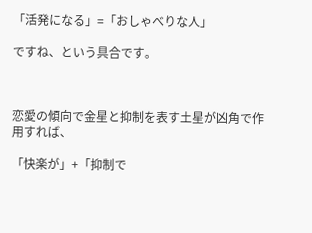「活発になる」=「おしゃべりな人」

ですね、という具合です。



恋愛の傾向で金星と抑制を表す土星が凶角で作用すれば、

「快楽が」+「抑制で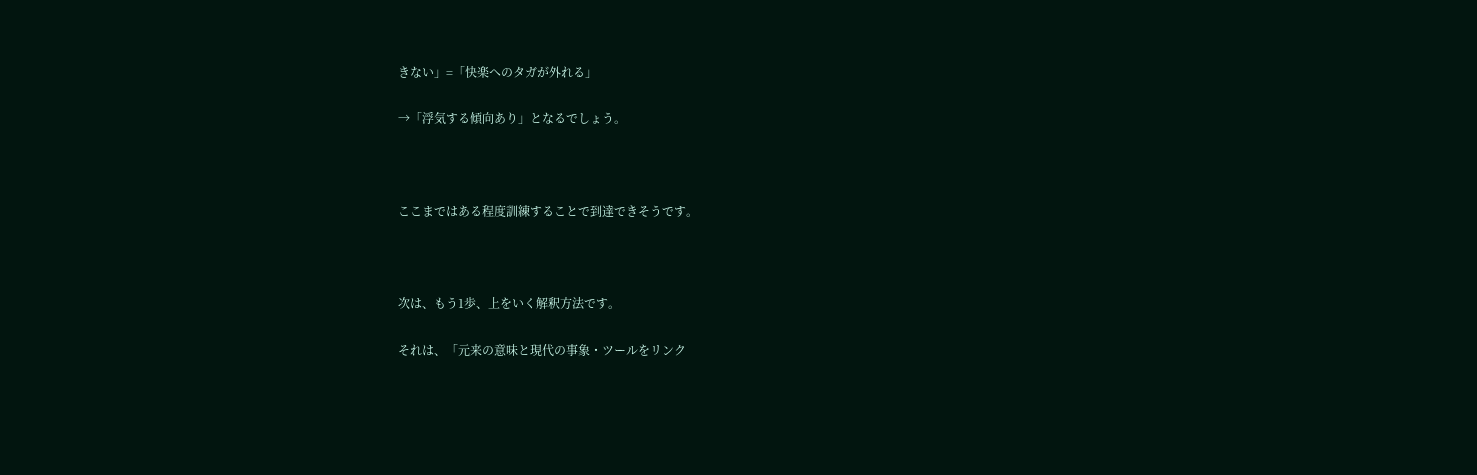きない」=「快楽へのタガが外れる」

→「浮気する傾向あり」となるでしょう。



ここまではある程度訓練することで到達できそうです。



次は、もう1歩、上をいく解釈方法です。

それは、「元来の意味と現代の事象・ツールをリンク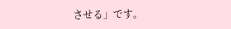させる」です。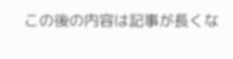この後の内容は記事が長くな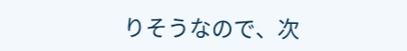りそうなので、次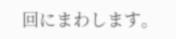回にまわします。